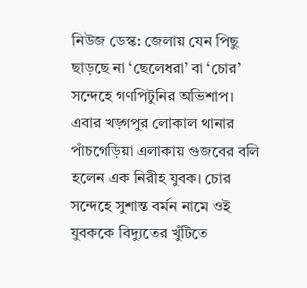নিউজ ডেস্ক: জেলায় যেন পিছু ছাড়ছে না ‘ছেলেধরা’ বা ‘চোর’ সন্দেহে গণপিটুনির অভিশাপ। এবার খড়্গপুর লোকাল থানার পাঁচগেড়িয়া এলাকায় গুজবের বলি হলেন এক নিরীহ যুবক। চোর সন্দেহে সুশান্ত বর্মন নামে ওই যুবককে বিদ্যুতের খুঁটিতে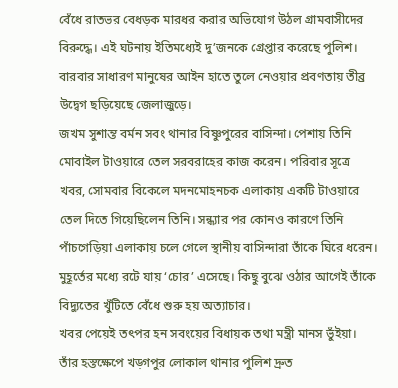বেঁধে রাতভর বেধড়ক মারধর করার অভিযোগ উঠল গ্রামবাসীদের বিরুদ্ধে। এই ঘটনায় ইতিমধ্যেই দু’জনকে গ্রেপ্তার করেছে পুলিশ। বারবার সাধারণ মানুষের আইন হাতে তুলে নেওয়ার প্রবণতায় তীব্র উদ্বেগ ছড়িয়েছে জেলাজুড়ে।
জখম সুশান্ত বর্মন সবং থানার বিষ্ণুপুরের বাসিন্দা। পেশায় তিনি মোবাইল টাওয়ারে তেল সরবরাহের কাজ করেন। পরিবার সূত্রে খবর, সোমবার বিকেলে মদনমোহনচক এলাকায় একটি টাওয়ারে তেল দিতে গিয়েছিলেন তিনি। সন্ধ্যার পর কোনও কারণে তিনি পাঁচগেড়িয়া এলাকায় চলে গেলে স্থানীয় বাসিন্দারা তাঁকে ঘিরে ধরেন। মুহূর্তের মধ্যে রটে যায় ‘চোর’ এসেছে। কিছু বুঝে ওঠার আগেই তাঁকে বিদ্যুতের খুঁটিতে বেঁধে শুরু হয় অত্যাচার।
খবর পেয়েই তৎপর হন সবংয়ের বিধায়ক তথা মন্ত্রী মানস ভুঁইয়া। তাঁর হস্তক্ষেপে খড়্গপুর লোকাল থানার পুলিশ দ্রুত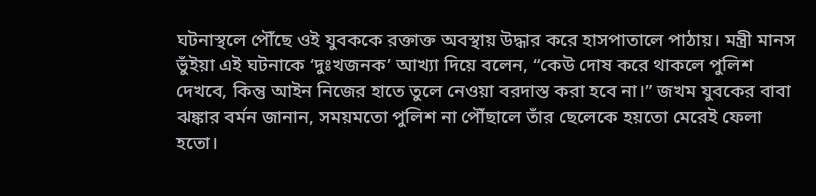ঘটনাস্থলে পৌঁছে ওই যুবককে রক্তাক্ত অবস্থায় উদ্ধার করে হাসপাতালে পাঠায়। মন্ত্রী মানস ভুঁইয়া এই ঘটনাকে ‘দুঃখজনক’ আখ্যা দিয়ে বলেন, “কেউ দোষ করে থাকলে পুলিশ দেখবে, কিন্তু আইন নিজের হাতে তুলে নেওয়া বরদাস্ত করা হবে না।” জখম যুবকের বাবা ঝঙ্কার বর্মন জানান, সময়মতো পুলিশ না পৌঁছালে তাঁর ছেলেকে হয়তো মেরেই ফেলা হতো।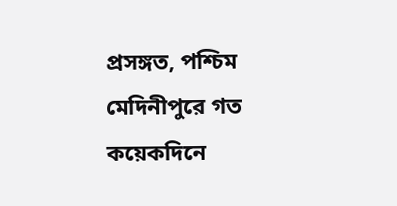প্রসঙ্গত, পশ্চিম মেদিনীপুরে গত কয়েকদিনে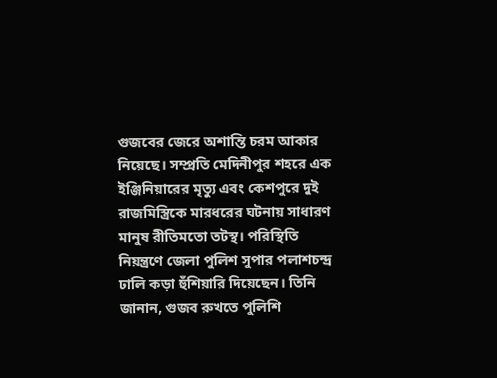গুজবের জেরে অশান্তি চরম আকার নিয়েছে। সম্প্রতি মেদিনীপুর শহরে এক ইঞ্জিনিয়ারের মৃত্যু এবং কেশপুরে দুই রাজমিস্ত্রিকে মারধরের ঘটনায় সাধারণ মানুষ রীতিমতো তটস্থ। পরিস্থিতি নিয়ন্ত্রণে জেলা পুলিশ সুপার পলাশচন্দ্র ঢালি কড়া হুঁশিয়ারি দিয়েছেন। তিনি জানান, গুজব রুখতে পুলিশি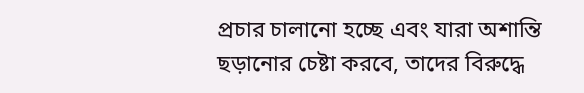প্রচার চালানো হচ্ছে এবং যারা অশান্তি ছড়ানোর চেষ্টা করবে, তাদের বিরুদ্ধে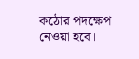কঠোর পদক্ষেপ নেওয়া হবে।